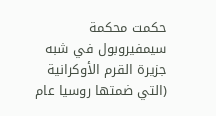حكمت محكمة سيمفيروبول في شبه جزيرة القرم الأوكرانية (التي ضمتها روسيا عام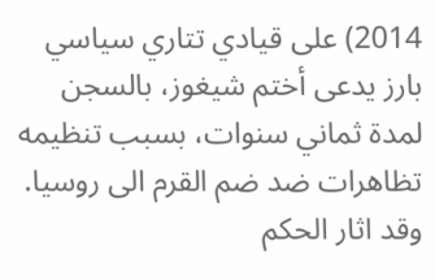2014) على قيادي تتاري سياسي بارز يدعى أختم شيغوز، بالسجن لمدة ثماني سنوات، بسبب تنظيمه تظاهرات ضد ضم القرم الى روسيا.
وقد اثار الحكم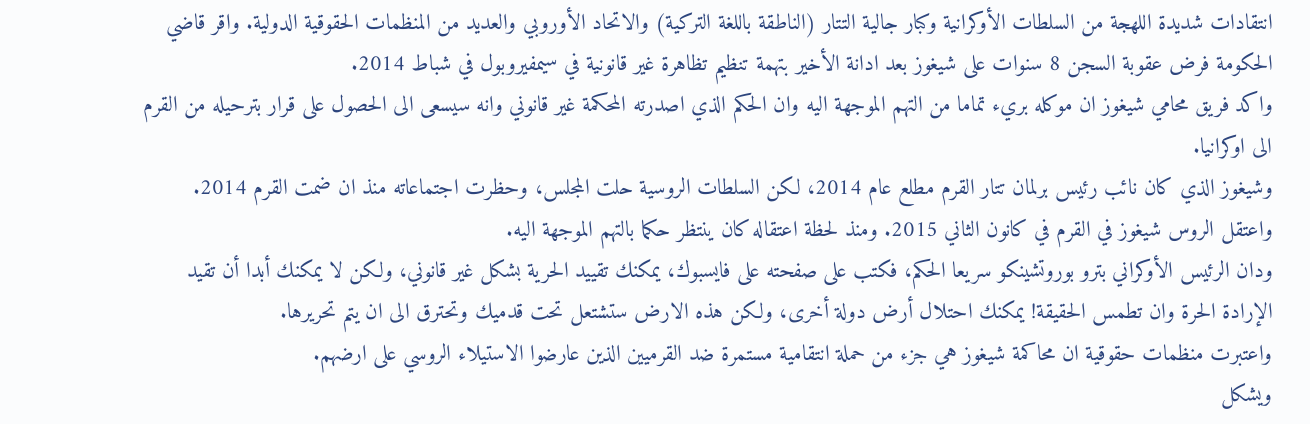انتقادات شديدة اللهجة من السلطات الأوكرانية وكبار جالية التتار (الناطقة باللغة التركية) والاتحاد الأوروبي والعديد من المنظمات الحقوقية الدولية. واقر قاضي الحكومة فرض عقوبة السجن 8 سنوات على شيغوز بعد ادانة الأخير بتهمة تنظيم تظاهرة غير قانونية في سيمفيروبول في شباط 2014.
واكد فريق محامي شيغوز ان موكله بريء تماما من التهم الموجهة اليه وان الحكم الذي اصدرته المحكمة غير قانوني وانه سيسعى الى الحصول على قرار بترحيله من القرم الى اوكرانيا.
وشيغوز الذي كان نائب رئيس برلمان تتار القرم مطلع عام 2014، لكن السلطات الروسية حلت المجلس، وحظرت اجتماعاته منذ ان ضمت القرم 2014. واعتقل الروس شيغوز في القرم في كانون الثاني 2015. ومنذ لحظة اعتقاله كان ينتظر حكما بالتهم الموجهة اليه.
ودان الرئيس الأوكراني بترو بوروتشينكو سريعا الحكم، فكتب على صفحته على فايسبوك، يمكنك تقييد الحرية بشكل غير قانوني، ولكن لا يمكنك أبدا أن تقيد الإرادة الحرة وان تطمس الحقيقة! يمكنك احتلال أرض دولة أخرى، ولكن هذه الارض ستشتعل تحت قدميك وتحترق الى ان يتم تحريرها.
واعتبرت منظمات حقوقية ان محاكمة شيغوز هي جزء من حملة انتقامية مستمرة ضد القرميين الذين عارضوا الاستيلاء الروسي على ارضهم.
ويشكل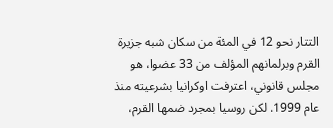التتار نحو 12 في المئة من سكان شبه جزيرة القرم وبرلمانهم المؤلف من 33 عضوا، هو مجلس قانوني، اعترفت اوكرانيا بشرعيته منذ عام 1999. لكن روسيا بمجرد ضمها القرم،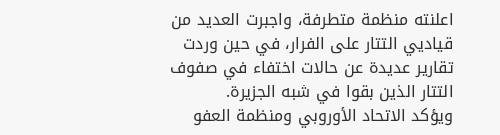اعلنته منظمة متطرفة، واجبرت العديد من قياديي التتار على الفرار، في حين وردت تقارير عديدة عن حالات اختفاء في صفوف التتار الذين بقوا في شبه الجزيرة.
ويؤكد الاتحاد الأوروبي ومنظمة العفو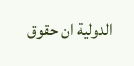الدولية ان حقوق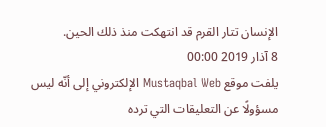الإنسان تتار القرم قد انتهكت منذ ذلك الحين.
8 آذار 2019 00:00
يلفت موقع Mustaqbal Web الإلكتروني إلى أنّه ليس مسؤولًا عن التعليقات التي ترده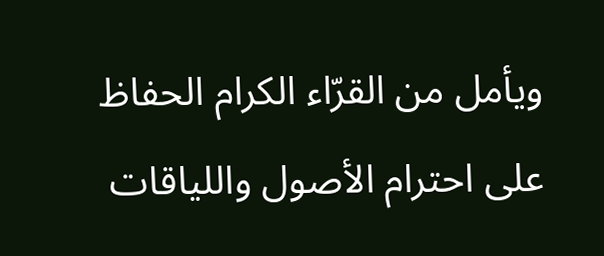ويأمل من القرّاء الكرام الحفاظ على احترام الأصول واللياقات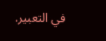في التعبير.